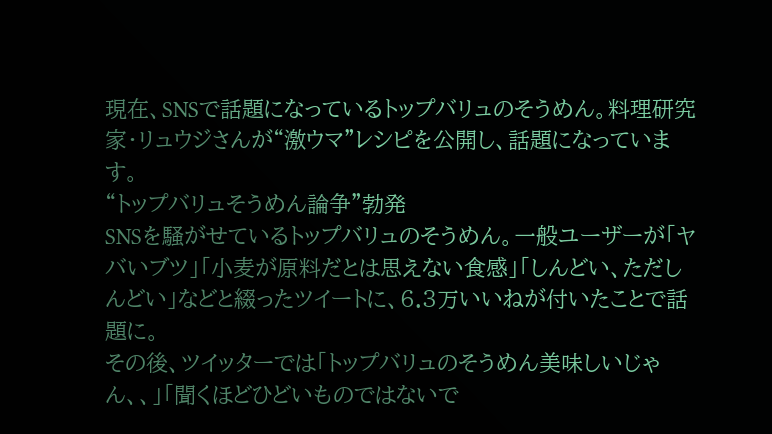現在、SNSで話題になっているトップバリュのそうめん。料理研究家・リュウジさんが“激ウマ”レシピを公開し、話題になっています。
“トップバリュそうめん論争”勃発
SNSを騒がせているトップバリュのそうめん。一般ユーザーが「ヤバいブツ」「小麦が原料だとは思えない食感」「しんどい、ただしんどい」などと綴ったツイートに、6.3万いいねが付いたことで話題に。
その後、ツイッターでは「トップバリュのそうめん美味しいじゃん、、」「聞くほどひどいものではないで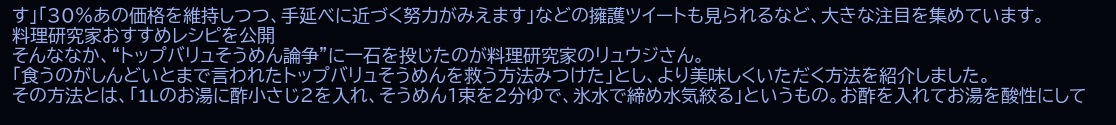す」「30%あの価格を維持しつつ、手延べに近づく努力がみえます」などの擁護ツイートも見られるなど、大きな注目を集めています。
料理研究家おすすめレシピを公開
そんななか、“トップバリュそうめん論争”に一石を投じたのが料理研究家のリュウジさん。
「食うのがしんどいとまで言われたトップバリュそうめんを救う方法みつけた」とし、より美味しくいただく方法を紹介しました。
その方法とは、「1Lのお湯に酢小さじ2を入れ、そうめん1束を2分ゆで、氷水で締め水気絞る」というもの。お酢を入れてお湯を酸性にして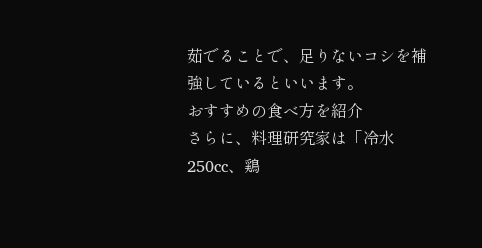茹でることで、足りないコシを補強しているといいます。
おすすめの食べ方を紹介
さらに、料理研究家は「冷水250cc、鶏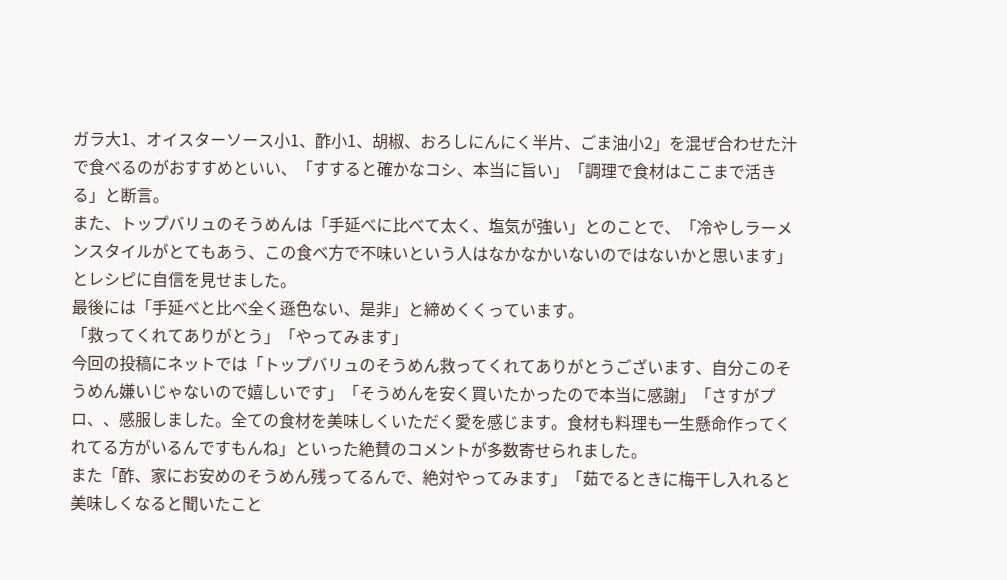ガラ大1、オイスターソース小1、酢小1、胡椒、おろしにんにく半片、ごま油小2」を混ぜ合わせた汁で食べるのがおすすめといい、「すすると確かなコシ、本当に旨い」「調理で食材はここまで活きる」と断言。
また、トップバリュのそうめんは「手延べに比べて太く、塩気が強い」とのことで、「冷やしラーメンスタイルがとてもあう、この食べ方で不味いという人はなかなかいないのではないかと思います」とレシピに自信を見せました。
最後には「手延べと比べ全く遜色ない、是非」と締めくくっています。
「救ってくれてありがとう」「やってみます」
今回の投稿にネットでは「トップバリュのそうめん救ってくれてありがとうございます、自分このそうめん嫌いじゃないので嬉しいです」「そうめんを安く買いたかったので本当に感謝」「さすがプロ、、感服しました。全ての食材を美味しくいただく愛を感じます。食材も料理も一生懸命作ってくれてる方がいるんですもんね」といった絶賛のコメントが多数寄せられました。
また「酢、家にお安めのそうめん残ってるんで、絶対やってみます」「茹でるときに梅干し入れると美味しくなると聞いたこと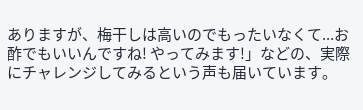ありますが、梅干しは高いのでもったいなくて...お酢でもいいんですね! やってみます!」などの、実際にチャレンジしてみるという声も届いています。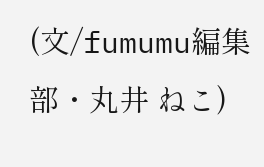(文/fumumu編集部・丸井 ねこ)